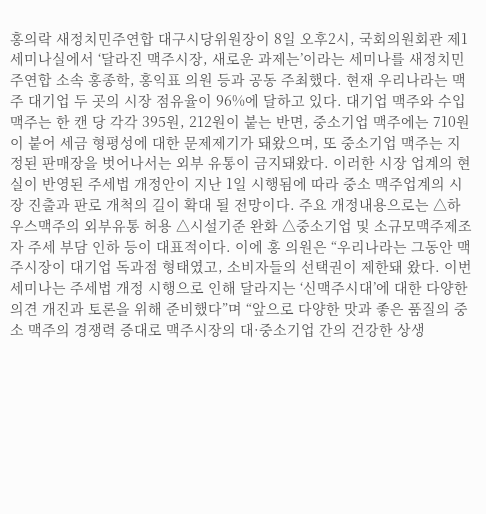홍의락 새정치민주연합 대구시당위원장이 8일 오후2시, 국회의원회관 제1세미나실에서 ‘달라진 맥주시장, 새로운 과제는’이라는 세미나를 새정치민주연합 소속 홍종학, 홍익표 의원 등과 공동 주최했다. 현재 우리나라는 맥주 대기업 두 곳의 시장 점유율이 96%에 달하고 있다. 대기업 맥주와 수입 맥주는 한 캔 당 각각 395원, 212원이 붙는 반면, 중소기업 맥주에는 710원이 붙어 세금 형평성에 대한 문제제기가 돼왔으며, 또 중소기업 맥주는 지정된 판매장을 벗어나서는 외부 유통이 금지돼왔다. 이러한 시장 업계의 현실이 반영된 주세법 개정안이 지난 1일 시행됨에 따라 중소 맥주업계의 시장 진출과 판로 개척의 길이 확대 될 전망이다. 주요 개정내용으로는 △하우스맥주의 외부유통 허용 △시설기준 완화 △중소기업 및 소규모맥주제조자 주세 부담 인하 등이 대표적이다. 이에 홍 의원은 “우리나라는 그동안 맥주시장이 대기업 독과점 형태였고, 소비자들의 선택권이 제한돼 왔다. 이번 세미나는 주세법 개정 시행으로 인해 달라지는 ‘신맥주시대’에 대한 다양한 의견 개진과 토론을 위해 준비했다”며 “앞으로 다양한 맛과 좋은 품질의 중소 맥주의 경쟁력 증대로 맥주시장의 대·중소기업 간의 건강한 상생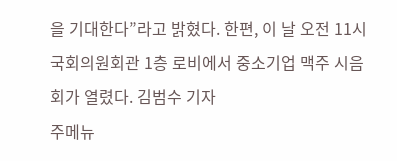을 기대한다”라고 밝혔다. 한편, 이 날 오전 11시 국회의원회관 1층 로비에서 중소기업 맥주 시음회가 열렸다. 김범수 기자
주메뉴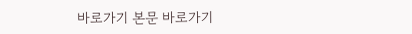바로가기 본문 바로가기